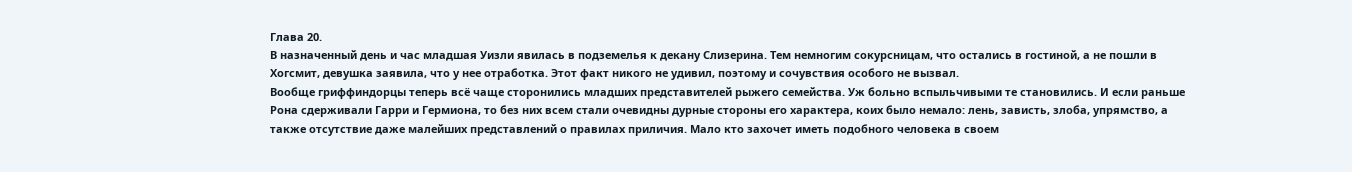Глава 20.
В назначенный день и час младшая Уизли явилась в подземелья к декану Слизерина. Тем немногим сокурсницам, что остались в гостиной, а не пошли в Хогсмит, девушка заявила, что у нее отработка. Этот факт никого не удивил, поэтому и сочувствия особого не вызвал.
Вообще гриффиндорцы теперь всё чаще сторонились младших представителей рыжего семейства. Уж больно вспыльчивыми те становились. И если раньше Рона сдерживали Гарри и Гермиона, то без них всем стали очевидны дурные стороны его характера, коих было немало: лень, зависть, злоба, упрямство, а также отсутствие даже малейших представлений о правилах приличия. Мало кто захочет иметь подобного человека в своем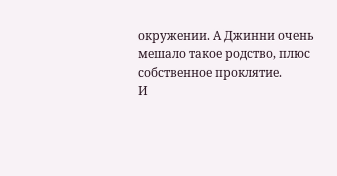окружении. А Джинни очень мешало такое родство, плюс собственное проклятие.
И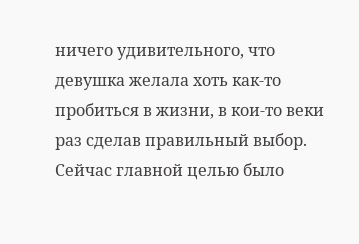ничего удивительного, что девушка желала хоть как-то пробиться в жизни, в кои-то веки раз сделав правильный выбор. Сейчас главной целью было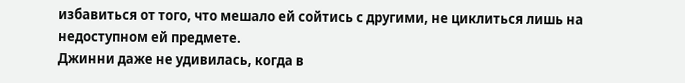избавиться от того, что мешало ей сойтись с другими, не циклиться лишь на недоступном ей предмете.
Джинни даже не удивилась, когда в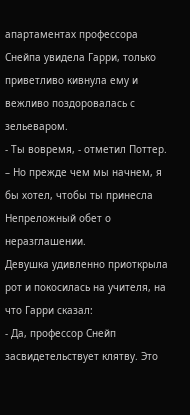апартаментах профессора Снейпа увидела Гарри, только приветливо кивнула ему и вежливо поздоровалась с зельеваром.
- Ты вовремя, - отметил Поттер. – Но прежде чем мы начнем, я бы хотел, чтобы ты принесла Непреложный обет о неразглашении.
Девушка удивленно приоткрыла рот и покосилась на учителя, на что Гарри сказал:
- Да, профессор Снейп засвидетельствует клятву. Это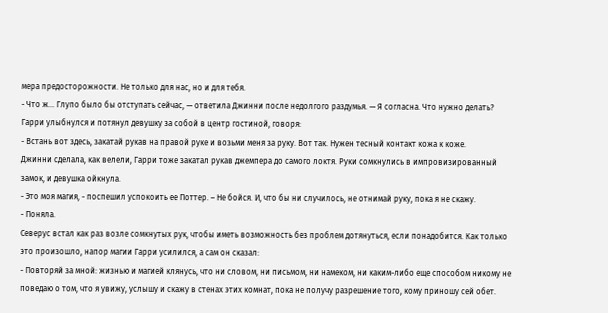мера предосторожности. Не только для нас, но и для тебя.
- Что ж… Глупо было бы отступать сейчас, — ответила Джинни после недолгого раздумья. — Я согласна. Что нужно делать?
Гарри улыбнулся и потянул девушку за собой в центр гостиной, говоря:
- Встань вот здесь, закатай рукав на правой руке и возьми меня за руку. Вот так. Нужен тесный контакт кожа к коже.
Джинни сделала, как велели, Гарри тоже закатал рукав джемпера до самого локтя. Руки сомкнулись в импровизированный замок, и девушка ойкнула.
- Это моя магия, - поспешил успокоить ее Поттер. – Не бойся. И, что бы ни случилось, не отнимай руку, пока я не скажу.
- Поняла.
Северус встал как раз возле сомкнутых рук, чтобы иметь возможность без проблем дотянуться, если понадобится. Как только это произошло, напор магии Гарри усилился, а сам он сказал:
- Повторяй за мной: жизнью и магией клянусь, что ни словом, ни письмом, ни намеком, ни каким-либо еще способом никому не поведаю о том, что я увижу, услышу и скажу в стенах этих комнат, пока не получу разрешение того, кому приношу сей обет.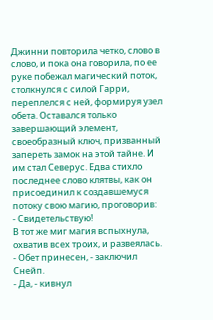Джинни повторила четко, слово в слово, и пока она говорила, по ее руке побежал магический поток, столкнулся с силой Гарри, переплелся с ней, формируя узел обета. Оставался только завершающий элемент, своеобразный ключ, призванный запереть замок на этой тайне. И им стал Северус. Едва стихло последнее слово клятвы, как он присоединил к создавшемуся потоку свою магию, проговорив:
- Свидетельствую!
В тот же миг магия вспыхнула, охватив всех троих, и развеялась.
- Обет принесен, - заключил Снейп.
- Да, - кивнул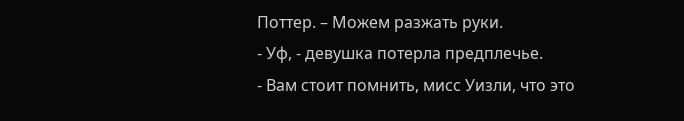Поттер. – Можем разжать руки.
- Уф, - девушка потерла предплечье.
- Вам стоит помнить, мисс Уизли, что это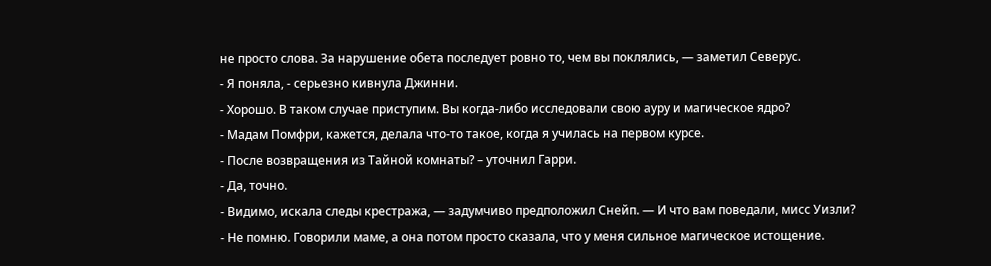не просто слова. За нарушение обета последует ровно то, чем вы поклялись, — заметил Северус.
- Я поняла, - серьезно кивнула Джинни.
- Хорошо. В таком случае приступим. Вы когда-либо исследовали свою ауру и магическое ядро?
- Мадам Помфри, кажется, делала что-то такое, когда я училась на первом курсе.
- После возвращения из Тайной комнаты? – уточнил Гарри.
- Да, точно.
- Видимо, искала следы крестража, — задумчиво предположил Снейп. — И что вам поведали, мисс Уизли?
- Не помню. Говорили маме, а она потом просто сказала, что у меня сильное магическое истощение.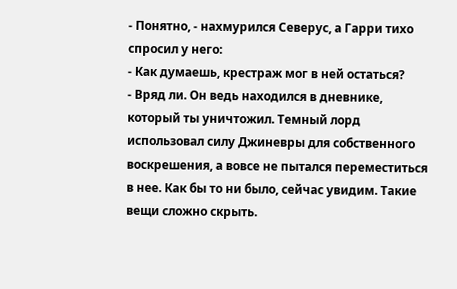- Понятно, - нахмурился Северус, а Гарри тихо спросил у него:
- Как думаешь, крестраж мог в ней остаться?
- Вряд ли. Он ведь находился в дневнике, который ты уничтожил. Темный лорд использовал силу Джиневры для собственного воскрешения, а вовсе не пытался переместиться в нее. Как бы то ни было, сейчас увидим. Такие вещи сложно скрыть.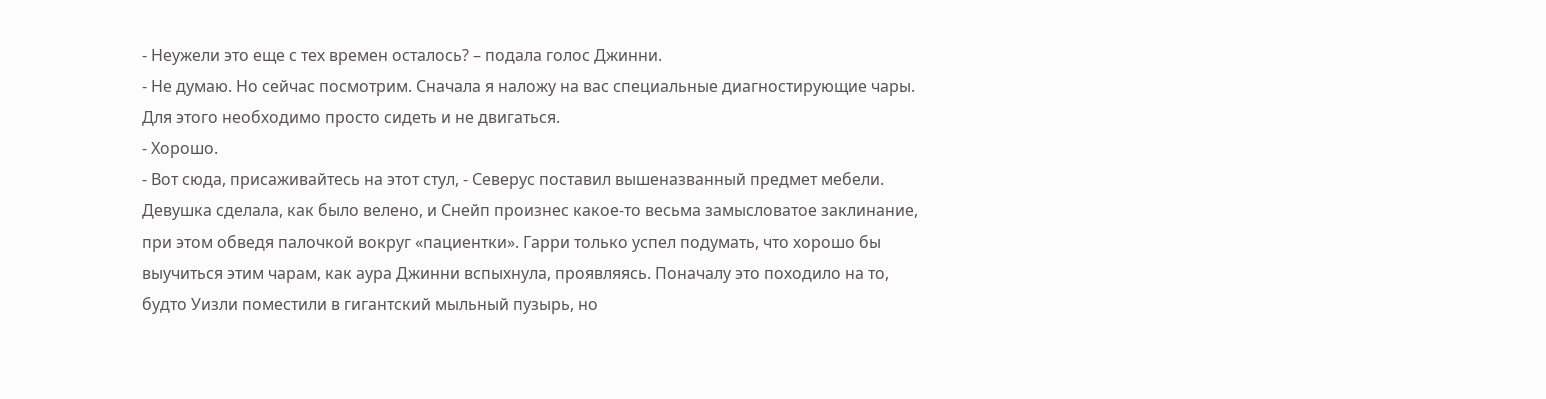- Неужели это еще с тех времен осталось? – подала голос Джинни.
- Не думаю. Но сейчас посмотрим. Сначала я наложу на вас специальные диагностирующие чары. Для этого необходимо просто сидеть и не двигаться.
- Хорошо.
- Вот сюда, присаживайтесь на этот стул, - Северус поставил вышеназванный предмет мебели.
Девушка сделала, как было велено, и Снейп произнес какое-то весьма замысловатое заклинание, при этом обведя палочкой вокруг «пациентки». Гарри только успел подумать, что хорошо бы выучиться этим чарам, как аура Джинни вспыхнула, проявляясь. Поначалу это походило на то, будто Уизли поместили в гигантский мыльный пузырь, но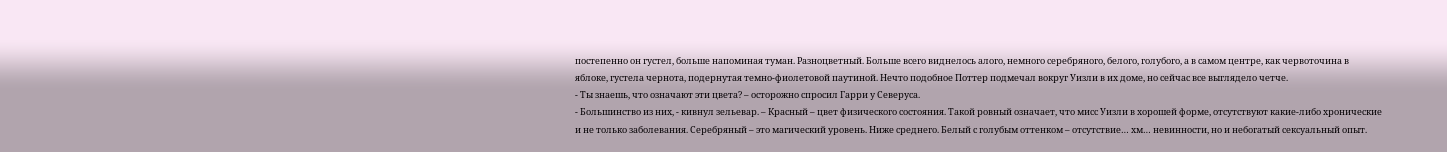постепенно он густел, больше напоминая туман. Разноцветный. Больше всего виднелось алого, немного серебряного, белого, голубого, а в самом центре, как червоточина в яблоке, густела чернота, подернутая темно-фиолетовой паутиной. Нечто подобное Поттер подмечал вокруг Уизли в их доме, но сейчас все выглядело четче.
- Ты знаешь, что означают эти цвета? – осторожно спросил Гарри у Северуса.
- Большинство из них, - кивнул зельевар. – Красный – цвет физического состояния. Такой ровный означает, что мисс Уизли в хорошей форме, отсутствуют какие-либо хронические и не только заболевания. Серебряный – это магический уровень. Ниже среднего. Белый с голубым оттенком – отсутствие… хм… невинности, но и небогатый сексуальный опыт.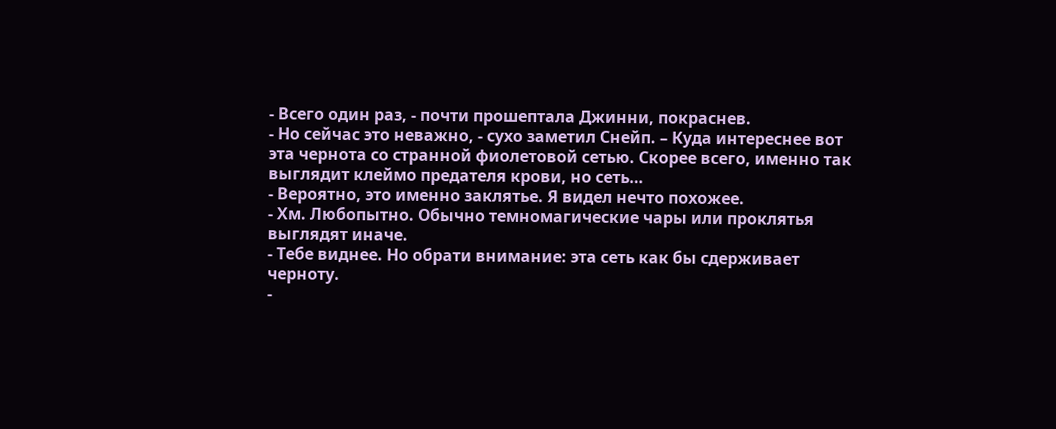- Всего один раз, - почти прошептала Джинни, покраснев.
- Но сейчас это неважно, - сухо заметил Снейп. – Куда интереснее вот эта чернота со странной фиолетовой сетью. Скорее всего, именно так выглядит клеймо предателя крови, но сеть…
- Вероятно, это именно заклятье. Я видел нечто похожее.
- Хм. Любопытно. Обычно темномагические чары или проклятья выглядят иначе.
- Тебе виднее. Но обрати внимание: эта сеть как бы сдерживает черноту.
-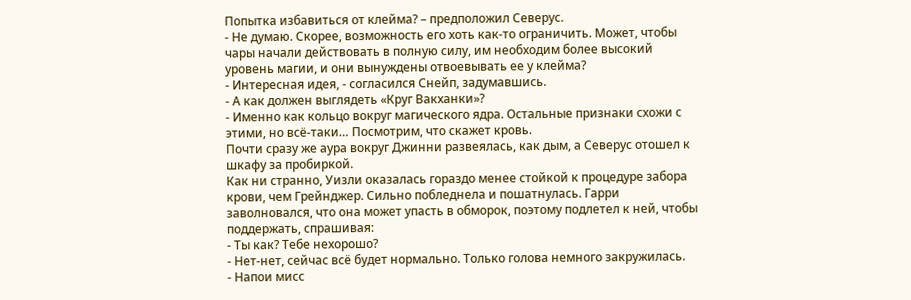Попытка избавиться от клейма? – предположил Северус.
- Не думаю. Скорее, возможность его хоть как-то ограничить. Может, чтобы чары начали действовать в полную силу, им необходим более высокий уровень магии, и они вынуждены отвоевывать ее у клейма?
- Интересная идея, - согласился Снейп, задумавшись.
- А как должен выглядеть «Круг Вакханки»?
- Именно как кольцо вокруг магического ядра. Остальные признаки схожи с этими, но всё-таки… Посмотрим, что скажет кровь.
Почти сразу же аура вокруг Джинни развеялась, как дым, а Северус отошел к шкафу за пробиркой.
Как ни странно, Уизли оказалась гораздо менее стойкой к процедуре забора крови, чем Грейнджер. Сильно побледнела и пошатнулась. Гарри заволновался, что она может упасть в обморок, поэтому подлетел к ней, чтобы поддержать, спрашивая:
- Ты как? Тебе нехорошо?
- Нет-нет, сейчас всё будет нормально. Только голова немного закружилась.
- Напои мисс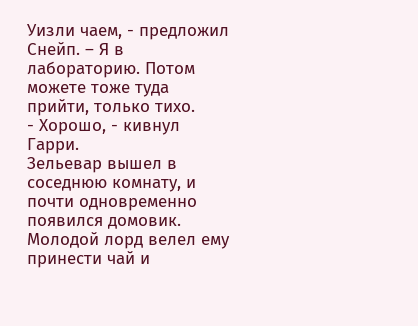Уизли чаем, - предложил Снейп. – Я в лабораторию. Потом можете тоже туда прийти, только тихо.
- Хорошо, - кивнул Гарри.
Зельевар вышел в соседнюю комнату, и почти одновременно появился домовик. Молодой лорд велел ему принести чай и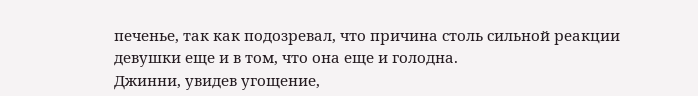печенье, так как подозревал, что причина столь сильной реакции девушки еще и в том, что она еще и голодна.
Джинни, увидев угощение,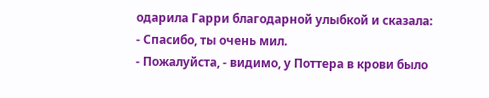одарила Гарри благодарной улыбкой и сказала:
- Спасибо, ты очень мил.
- Пожалуйста, - видимо, у Поттера в крови было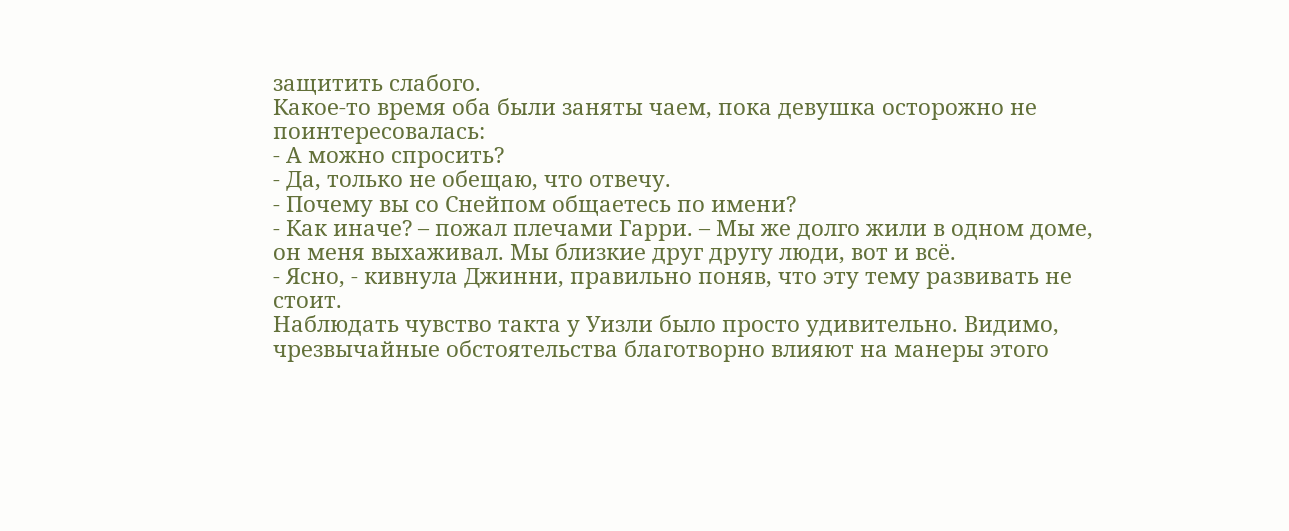защитить слабого.
Какое-то время оба были заняты чаем, пока девушка осторожно не поинтересовалась:
- А можно спросить?
- Да, только не обещаю, что отвечу.
- Почему вы со Снейпом общаетесь по имени?
- Как иначе? – пожал плечами Гарри. – Мы же долго жили в одном доме, он меня выхаживал. Мы близкие друг другу люди, вот и всё.
- Ясно, - кивнула Джинни, правильно поняв, что эту тему развивать не стоит.
Наблюдать чувство такта у Уизли было просто удивительно. Видимо, чрезвычайные обстоятельства благотворно влияют на манеры этого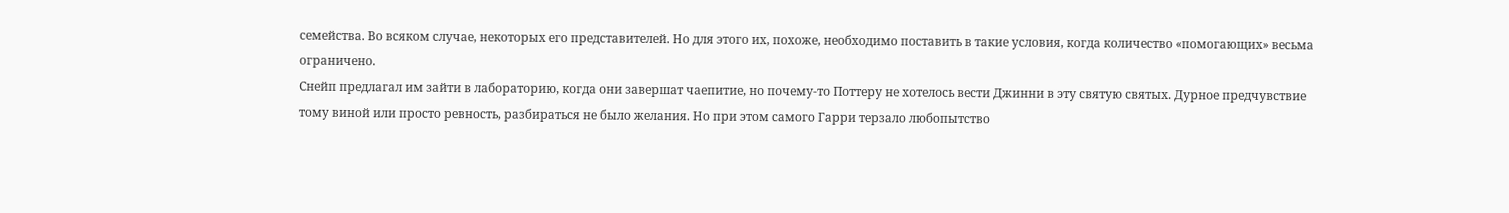семейства. Во всяком случае, некоторых его представителей. Но для этого их, похоже, необходимо поставить в такие условия, когда количество «помогающих» весьма ограничено.
Снейп предлагал им зайти в лабораторию, когда они завершат чаепитие, но почему-то Поттеру не хотелось вести Джинни в эту святую святых. Дурное предчувствие тому виной или просто ревность, разбираться не было желания. Но при этом самого Гарри терзало любопытство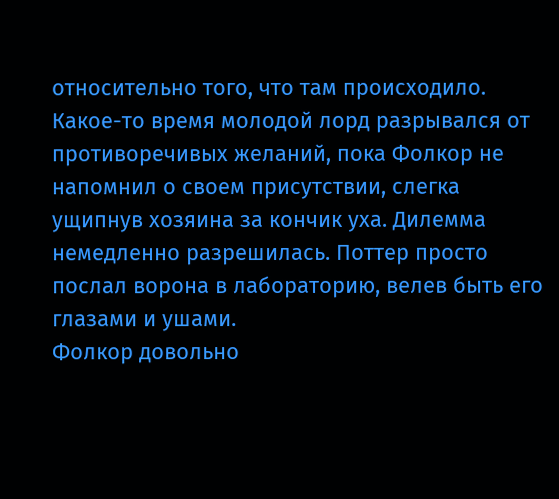относительно того, что там происходило.
Какое-то время молодой лорд разрывался от противоречивых желаний, пока Фолкор не напомнил о своем присутствии, слегка ущипнув хозяина за кончик уха. Дилемма немедленно разрешилась. Поттер просто послал ворона в лабораторию, велев быть его глазами и ушами.
Фолкор довольно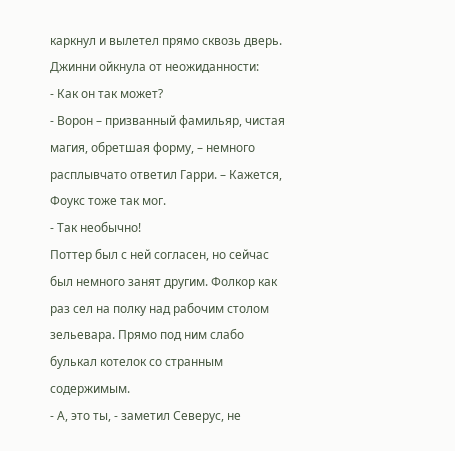каркнул и вылетел прямо сквозь дверь. Джинни ойкнула от неожиданности:
- Как он так может?
- Ворон – призванный фамильяр, чистая магия, обретшая форму, – немного расплывчато ответил Гарри. – Кажется, Фоукс тоже так мог.
- Так необычно!
Поттер был с ней согласен, но сейчас был немного занят другим. Фолкор как раз сел на полку над рабочим столом зельевара. Прямо под ним слабо булькал котелок со странным содержимым.
- А, это ты, - заметил Северус, не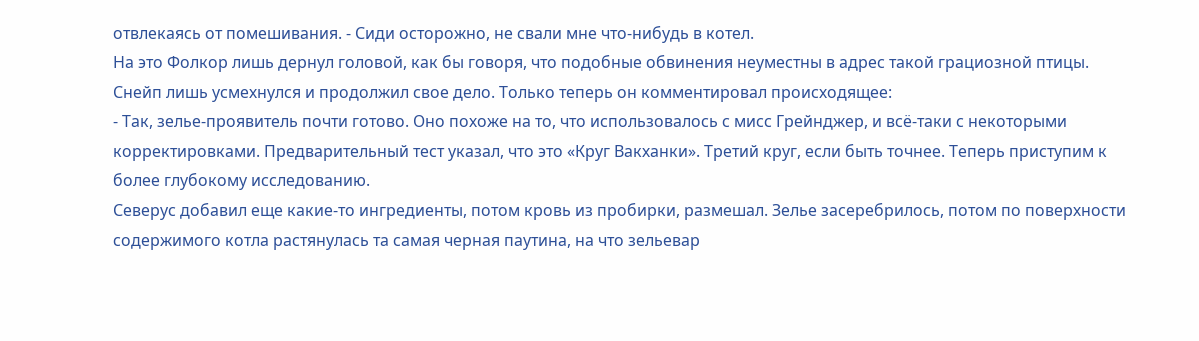отвлекаясь от помешивания. - Сиди осторожно, не свали мне что-нибудь в котел.
На это Фолкор лишь дернул головой, как бы говоря, что подобные обвинения неуместны в адрес такой грациозной птицы. Снейп лишь усмехнулся и продолжил свое дело. Только теперь он комментировал происходящее:
- Так, зелье-проявитель почти готово. Оно похоже на то, что использовалось с мисс Грейнджер, и всё-таки с некоторыми корректировками. Предварительный тест указал, что это «Круг Вакханки». Третий круг, если быть точнее. Теперь приступим к более глубокому исследованию.
Северус добавил еще какие-то ингредиенты, потом кровь из пробирки, размешал. Зелье засеребрилось, потом по поверхности содержимого котла растянулась та самая черная паутина, на что зельевар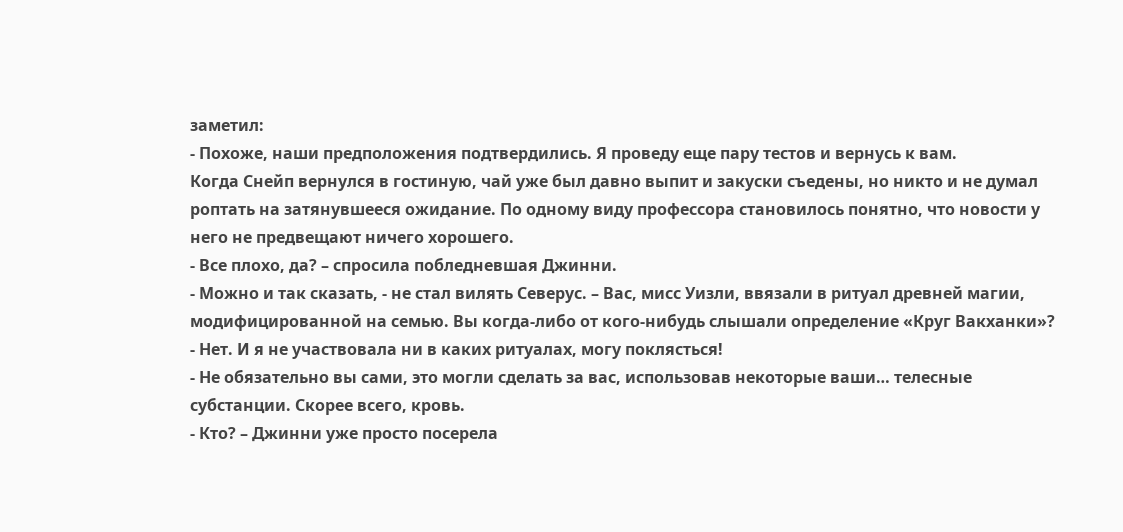заметил:
- Похоже, наши предположения подтвердились. Я проведу еще пару тестов и вернусь к вам.
Когда Снейп вернулся в гостиную, чай уже был давно выпит и закуски съедены, но никто и не думал роптать на затянувшееся ожидание. По одному виду профессора становилось понятно, что новости у него не предвещают ничего хорошего.
- Все плохо, да? – спросила побледневшая Джинни.
- Можно и так сказать, - не стал вилять Северус. – Вас, мисс Уизли, ввязали в ритуал древней магии, модифицированной на семью. Вы когда-либо от кого-нибудь слышали определение «Круг Вакханки»?
- Нет. И я не участвовала ни в каких ритуалах, могу поклясться!
- Не обязательно вы сами, это могли сделать за вас, использовав некоторые ваши… телесные субстанции. Скорее всего, кровь.
- Кто? – Джинни уже просто посерела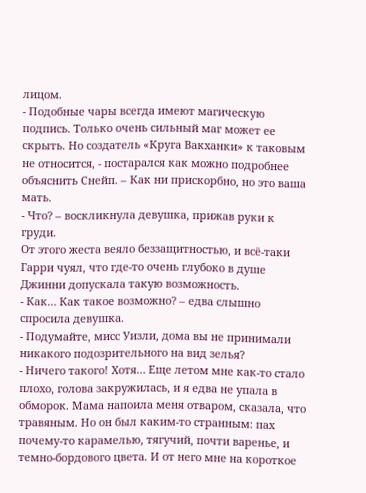лицом.
- Подобные чары всегда имеют магическую подпись. Только очень сильный маг может ее скрыть. Но создатель «Круга Вакханки» к таковым не относится, - постарался как можно подробнее объяснить Снейп. – Как ни прискорбно, но это ваша мать.
- Что? – воскликнула девушка, прижав руки к груди.
От этого жеста веяло беззащитностью, и всё-таки Гарри чуял, что где-то очень глубоко в душе Джинни допускала такую возможность.
- Как… Как такое возможно? – едва слышно спросила девушка.
- Подумайте, мисс Уизли, дома вы не принимали никакого подозрительного на вид зелья?
- Ничего такого! Хотя… Еще летом мне как-то стало плохо, голова закружилась, и я едва не упала в обморок. Мама напоила меня отваром, сказала, что травяным. Но он был каким-то странным: пах почему-то карамелью, тягучий, почти варенье, и темно-бордового цвета. И от него мне на короткое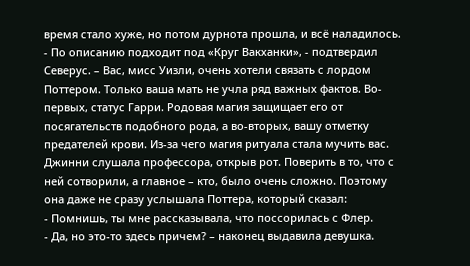время стало хуже, но потом дурнота прошла, и всё наладилось.
- По описанию подходит под «Круг Вакханки», - подтвердил Северус. – Вас, мисс Уизли, очень хотели связать с лордом Поттером. Только ваша мать не учла ряд важных фактов. Во-первых, статус Гарри. Родовая магия защищает его от посягательств подобного рода, а во-вторых, вашу отметку предателей крови. Из-за чего магия ритуала стала мучить вас.
Джинни слушала профессора, открыв рот. Поверить в то, что с ней сотворили, а главное – кто, было очень сложно. Поэтому она даже не сразу услышала Поттера, который сказал:
- Помнишь, ты мне рассказывала, что поссорилась с Флер.
- Да, но это-то здесь причем? – наконец выдавила девушка.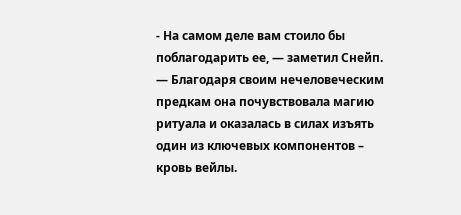- На самом деле вам стоило бы поблагодарить ее, — заметил Снейп. — Благодаря своим нечеловеческим предкам она почувствовала магию ритуала и оказалась в силах изъять один из ключевых компонентов – кровь вейлы.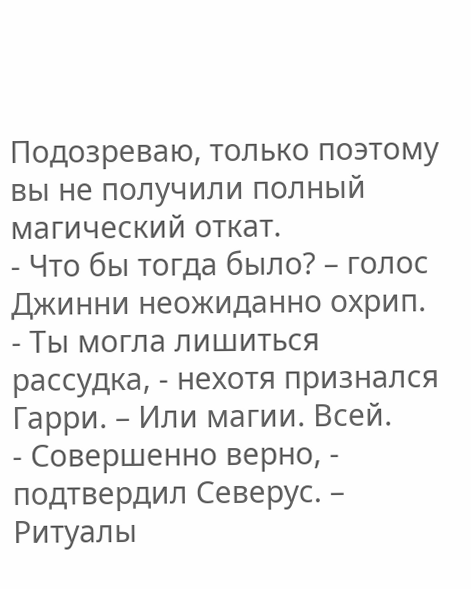Подозреваю, только поэтому вы не получили полный магический откат.
- Что бы тогда было? – голос Джинни неожиданно охрип.
- Ты могла лишиться рассудка, - нехотя признался Гарри. – Или магии. Всей.
- Совершенно верно, - подтвердил Северус. – Ритуалы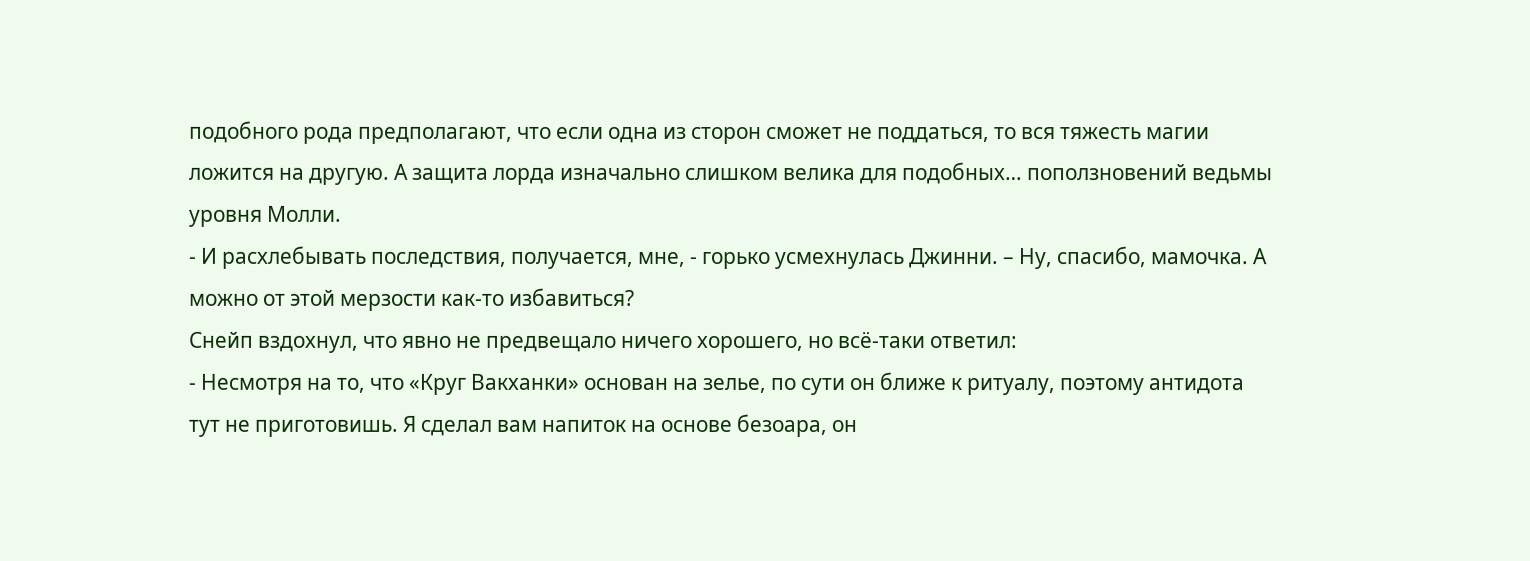подобного рода предполагают, что если одна из сторон сможет не поддаться, то вся тяжесть магии ложится на другую. А защита лорда изначально слишком велика для подобных… поползновений ведьмы уровня Молли.
- И расхлебывать последствия, получается, мне, - горько усмехнулась Джинни. – Ну, спасибо, мамочка. А можно от этой мерзости как-то избавиться?
Снейп вздохнул, что явно не предвещало ничего хорошего, но всё-таки ответил:
- Несмотря на то, что «Круг Вакханки» основан на зелье, по сути он ближе к ритуалу, поэтому антидота тут не приготовишь. Я сделал вам напиток на основе безоара, он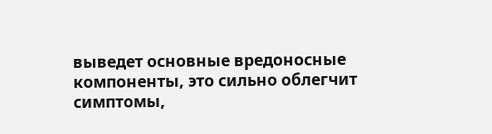выведет основные вредоносные компоненты, это сильно облегчит симптомы,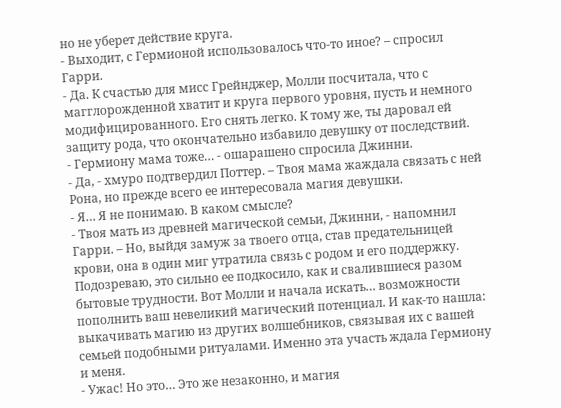но не уберет действие круга.
- Выходит, с Гермионой использовалось что-то иное? – спросил Гарри.
- Да. К счастью для мисс Грейнджер, Молли посчитала, что с магглорожденной хватит и круга первого уровня, пусть и немного модифицированного. Его снять легко. К тому же, ты даровал ей защиту рода, что окончательно избавило девушку от последствий.
- Гермиону мама тоже… - ошарашено спросила Джинни.
- Да, - хмуро подтвердил Поттер. – Твоя мама жаждала связать с ней Рона, но прежде всего ее интересовала магия девушки.
- Я… Я не понимаю. В каком смысле?
- Твоя мать из древней магической семьи, Джинни, - напомнил Гарри. – Но, выйдя замуж за твоего отца, став предательницей крови, она в один миг утратила связь с родом и его поддержку. Подозреваю, это сильно ее подкосило, как и свалившиеся разом бытовые трудности. Вот Молли и начала искать… возможности пополнить ваш невеликий магический потенциал. И как-то нашла: выкачивать магию из других волшебников, связывая их с вашей семьей подобными ритуалами. Именно эта участь ждала Гермиону и меня.
- Ужас! Но это… Это же незаконно, и магия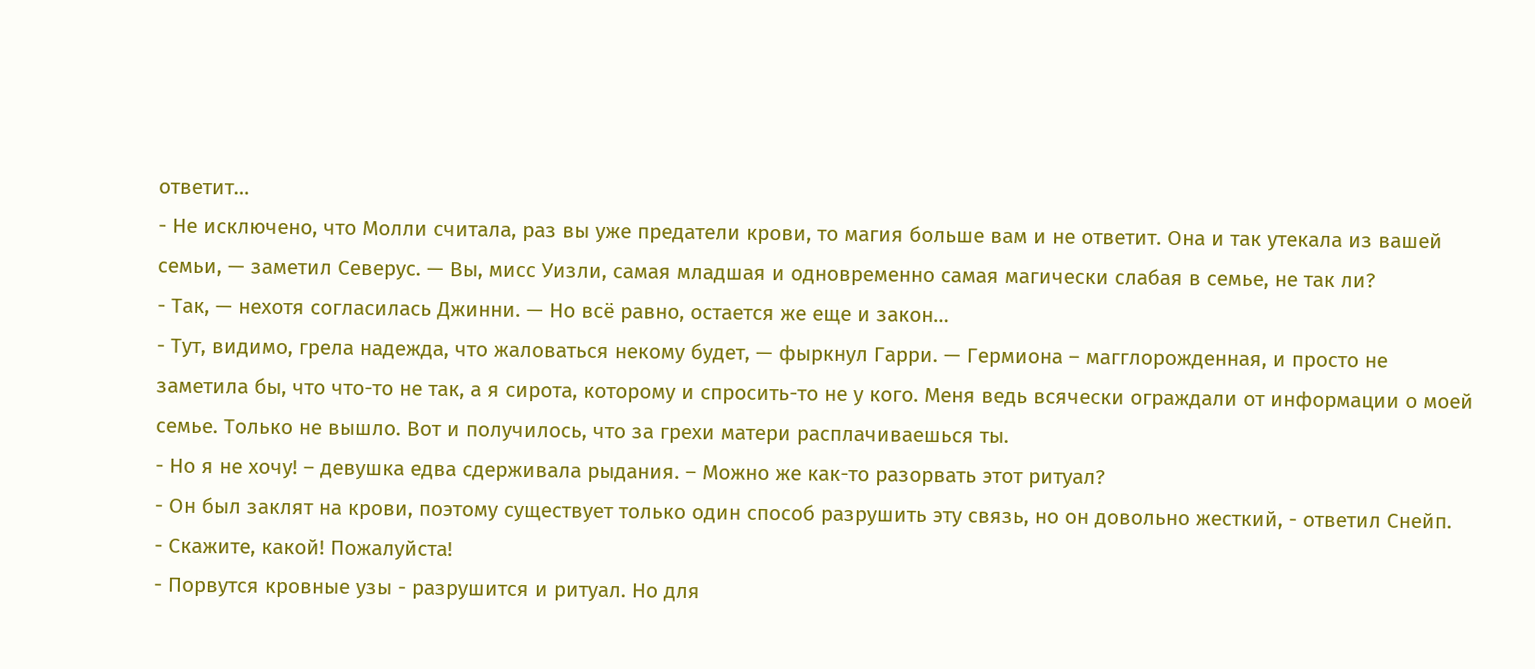ответит…
- Не исключено, что Молли считала, раз вы уже предатели крови, то магия больше вам и не ответит. Она и так утекала из вашей семьи, — заметил Северус. — Вы, мисс Уизли, самая младшая и одновременно самая магически слабая в семье, не так ли?
- Так, — нехотя согласилась Джинни. — Но всё равно, остается же еще и закон…
- Тут, видимо, грела надежда, что жаловаться некому будет, — фыркнул Гарри. — Гермиона – магглорожденная, и просто не заметила бы, что что-то не так, а я сирота, которому и спросить-то не у кого. Меня ведь всячески ограждали от информации о моей семье. Только не вышло. Вот и получилось, что за грехи матери расплачиваешься ты.
- Но я не хочу! – девушка едва сдерживала рыдания. – Можно же как-то разорвать этот ритуал?
- Он был заклят на крови, поэтому существует только один способ разрушить эту связь, но он довольно жесткий, - ответил Снейп.
- Скажите, какой! Пожалуйста!
- Порвутся кровные узы - разрушится и ритуал. Но для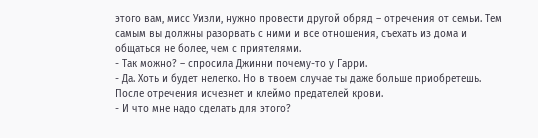этого вам, мисс Уизли, нужно провести другой обряд – отречения от семьи. Тем самым вы должны разорвать с ними и все отношения, съехать из дома и общаться не более, чем с приятелями.
- Так можно? – спросила Джинни почему-то у Гарри.
- Да. Хоть и будет нелегко. Но в твоем случае ты даже больше приобретешь. После отречения исчезнет и клеймо предателей крови.
- И что мне надо сделать для этого?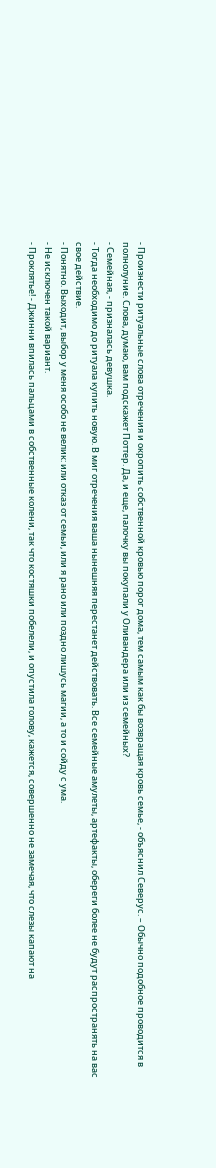- Произнести ритуальные слова отречения и окропить собственной кровью порог дома, тем самым как бы возвращая кровь семье, - объяснил Северус. – Обычно подобное проводится в полнолуние. Слова, думаю, вам подскажет Поттер. Да, и еще, палочку вы покупали у Оливандера или из семейных?
- Семейная, - призналась девушка.
- Тогда необходимо до ритуала купить новую. В миг отречения ваша нынешняя перестанет действовать. Все семейные амулеты, артефакты, обереги более не будут распространять на вас свое действие.
- Понятно. Выходит, выбор у меня особо не велик: или отказ от семьи, или я рано или поздно лишусь магии, а то и сойду с ума.
- Не исключен такой вариант.
- Проклятье! - Джинни впилась пальцами в собственные колени, так что костяшки побелели, и опустила голову, кажется, совершенно не замечая, что слезы капают на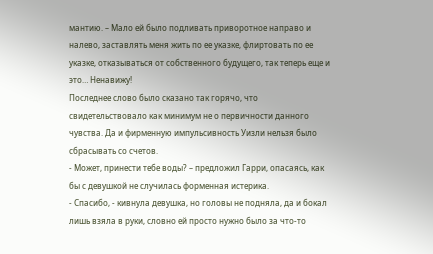мантию. – Мало ей было подливать приворотное направо и налево, заставлять меня жить по ее указке, флиртовать по ее указке, отказываться от собственного будущего, так теперь еще и это… Ненавижу!
Последнее слово было сказано так горячо, что свидетельствовало как минимум не о первичности данного чувства. Да и фирменную импульсивность Уизли нельзя было сбрасывать со счетов.
- Может, принести тебе воды? – предложил Гарри, опасаясь, как бы с девушкой не случилась форменная истерика.
- Спасибо, - кивнула девушка, но головы не подняла, да и бокал лишь взяла в руки, словно ей просто нужно было за что-то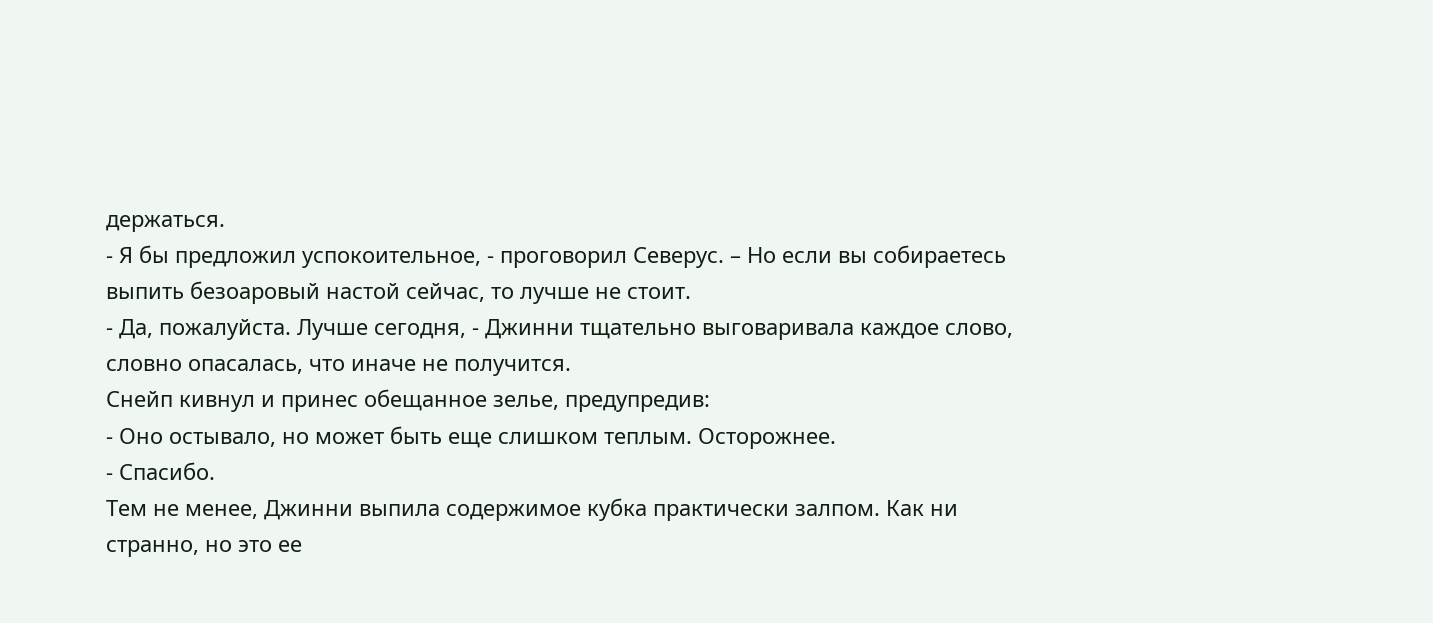держаться.
- Я бы предложил успокоительное, - проговорил Северус. – Но если вы собираетесь выпить безоаровый настой сейчас, то лучше не стоит.
- Да, пожалуйста. Лучше сегодня, - Джинни тщательно выговаривала каждое слово, словно опасалась, что иначе не получится.
Снейп кивнул и принес обещанное зелье, предупредив:
- Оно остывало, но может быть еще слишком теплым. Осторожнее.
- Спасибо.
Тем не менее, Джинни выпила содержимое кубка практически залпом. Как ни странно, но это ее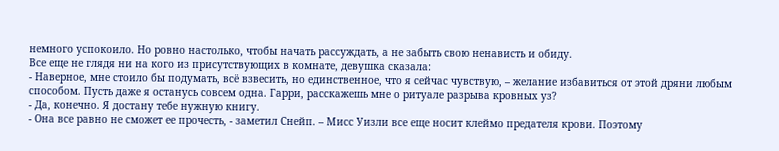немного успокоило. Но ровно настолько, чтобы начать рассуждать, а не забыть свою ненависть и обиду.
Все еще не глядя ни на кого из присутствующих в комнате, девушка сказала:
- Наверное, мне стоило бы подумать, всё взвесить, но единственное, что я сейчас чувствую, – желание избавиться от этой дряни любым способом. Пусть даже я останусь совсем одна. Гарри, расскажешь мне о ритуале разрыва кровных уз?
- Да, конечно. Я достану тебе нужную книгу.
- Она все равно не сможет ее прочесть, - заметил Снейп. – Мисс Уизли все еще носит клеймо предателя крови. Поэтому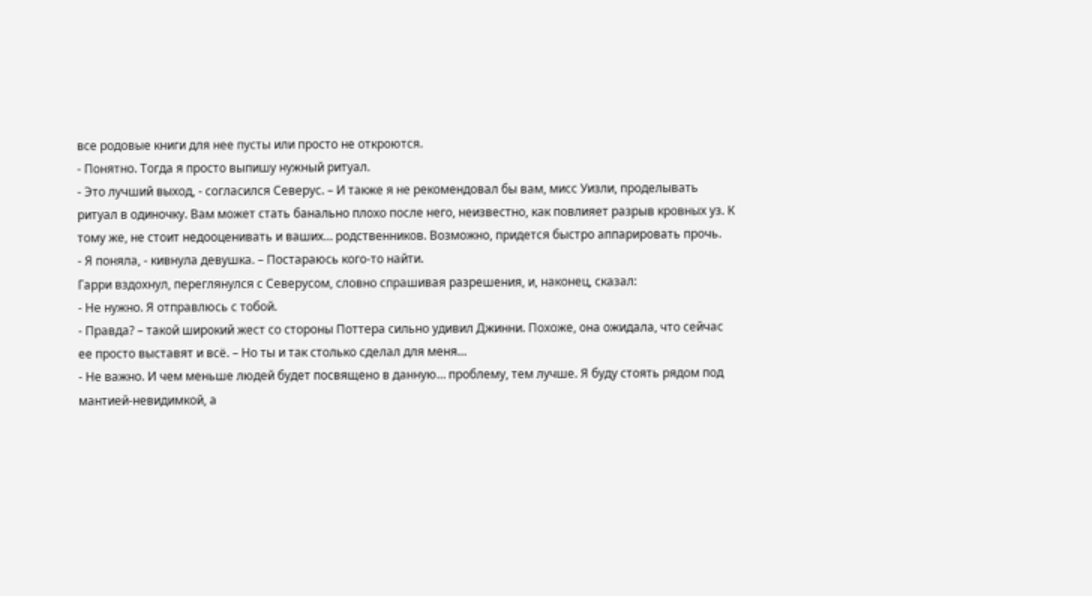все родовые книги для нее пусты или просто не откроются.
- Понятно. Тогда я просто выпишу нужный ритуал.
- Это лучший выход, - согласился Северус. – И также я не рекомендовал бы вам, мисс Уизли, проделывать ритуал в одиночку. Вам может стать банально плохо после него, неизвестно, как повлияет разрыв кровных уз. К тому же, не стоит недооценивать и ваших… родственников. Возможно, придется быстро аппарировать прочь.
- Я поняла, - кивнула девушка. – Постараюсь кого-то найти.
Гарри вздохнул, переглянулся с Северусом, словно спрашивая разрешения, и, наконец, сказал:
- Не нужно. Я отправлюсь с тобой.
- Правда? – такой широкий жест со стороны Поттера сильно удивил Джинни. Похоже, она ожидала, что сейчас ее просто выставят и всё. – Но ты и так столько сделал для меня…
- Не важно. И чем меньше людей будет посвящено в данную… проблему, тем лучше. Я буду стоять рядом под мантией-невидимкой, а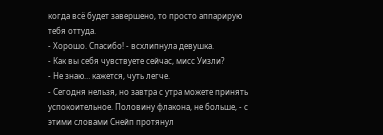когда всё будет завершено, то просто аппарирую тебя оттуда.
- Хорошо. Спасибо! - всхлипнула девушка.
- Как вы себя чувствуете сейчас, мисс Уизли?
- Не знаю… кажется, чуть легче.
- Сегодня нельзя, но завтра с утра можете принять успокоительное. Половину флакона, не больше, - с этими словами Снейп протянул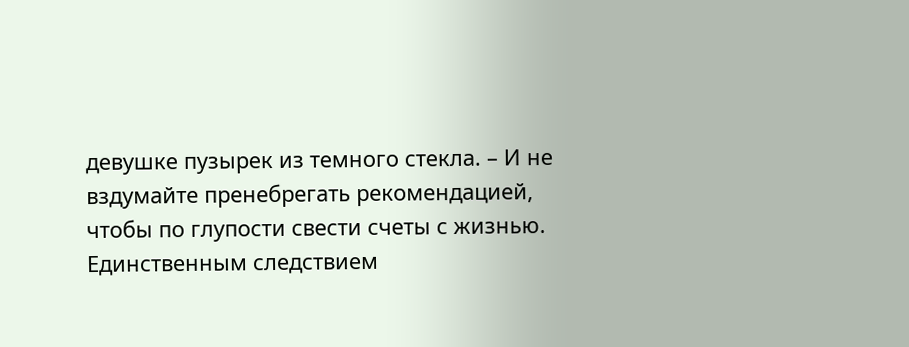девушке пузырек из темного стекла. – И не вздумайте пренебрегать рекомендацией, чтобы по глупости свести счеты с жизнью. Единственным следствием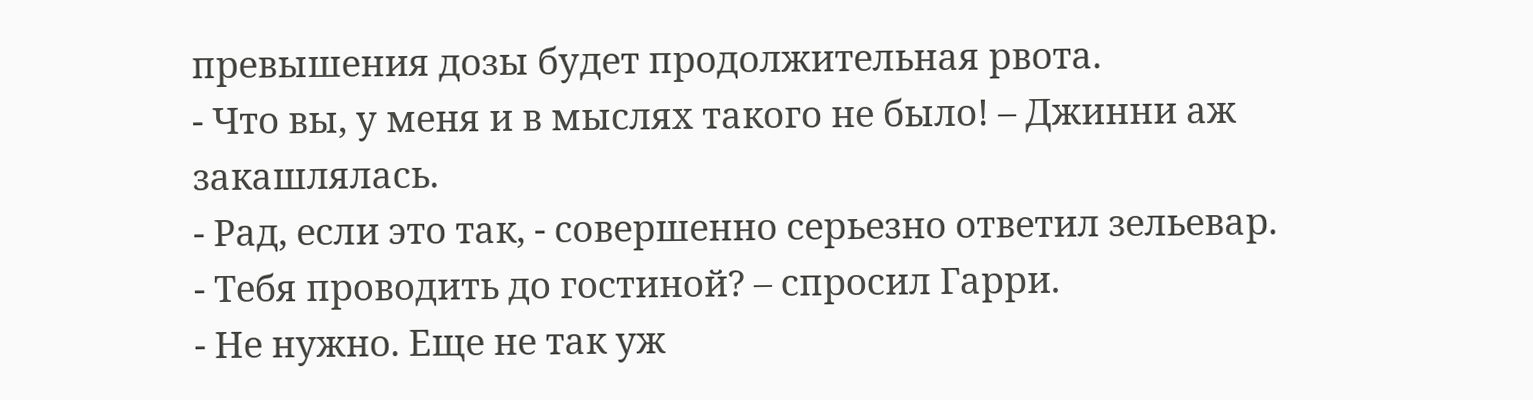превышения дозы будет продолжительная рвота.
- Что вы, у меня и в мыслях такого не было! – Джинни аж закашлялась.
- Рад, если это так, - совершенно серьезно ответил зельевар.
- Тебя проводить до гостиной? – спросил Гарри.
- Не нужно. Еще не так уж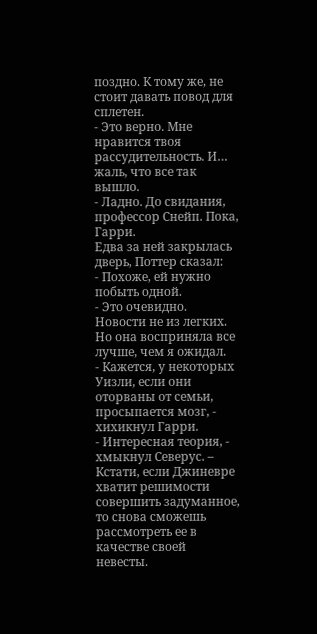поздно. К тому же, не стоит давать повод для сплетен.
- Это верно. Мне нравится твоя рассудительность. И… жаль, что все так вышло.
- Ладно. До свидания, профессор Снейп. Пока, Гарри.
Едва за ней закрылась дверь, Поттер сказал:
- Похоже, ей нужно побыть одной.
- Это очевидно. Новости не из легких. Но она восприняла все лучше, чем я ожидал.
- Кажется, у некоторых Уизли, если они оторваны от семьи, просыпается мозг, - хихикнул Гарри.
- Интересная теория, - хмыкнул Северус. – Кстати, если Джиневре хватит решимости совершить задуманное, то снова сможешь рассмотреть ее в качестве своей невесты.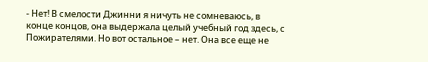- Нет! В смелости Джинни я ничуть не сомневаюсь, в конце концов, она выдержала целый учебный год здесь, с Пожирателями. Но вот остальное – нет. Она все еще не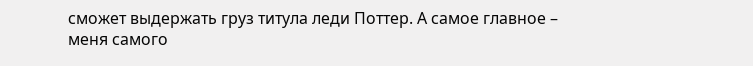сможет выдержать груз титула леди Поттер. А самое главное – меня самого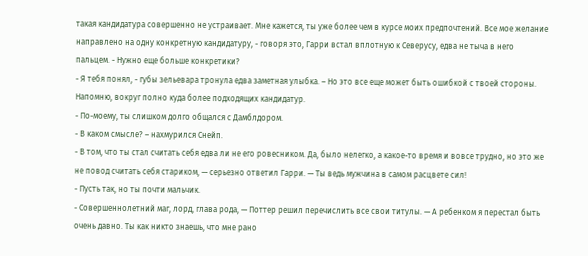такая кандидатура совершенно не устраивает. Мне кажется, ты уже более чем в курсе моих предпочтений. Все мое желание направлено на одну конкретную кандидатуру, - говоря это, Гарри встал вплотную к Северусу, едва не тыча в него пальцем. - Нужно еще больше конкретики?
- Я тебя понял, - губы зельевара тронула едва заметная улыбка. – Но это все еще может быть ошибкой с твоей стороны. Напомню, вокруг полно куда более подходящих кандидатур.
- По-моему, ты слишком долго общался с Дамблдором.
- В каком смысле? – нахмурился Снейп.
- В том, что ты стал считать себя едва ли не его ровесником. Да, было нелегко, а какое-то время и вовсе трудно, но это же не повод считать себя стариком, — серьезно ответил Гарри. — Ты ведь мужчина в самом расцвете сил!
- Пусть так, но ты почти мальчик.
- Совершеннолетний маг, лорд, глава рода, — Поттер решил перечислить все свои титулы. — А ребенком я перестал быть очень давно. Ты как никто знаешь, что мне рано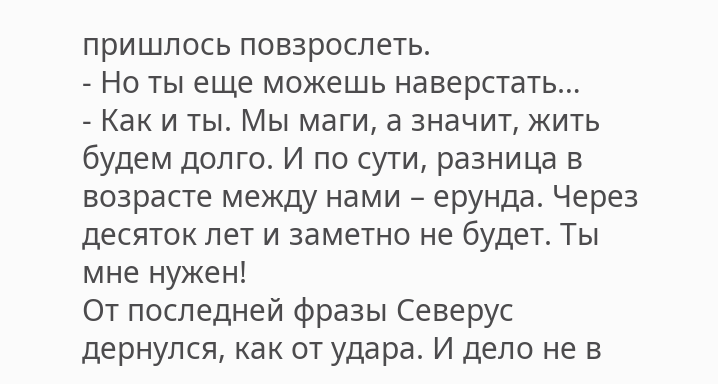пришлось повзрослеть.
- Но ты еще можешь наверстать…
- Как и ты. Мы маги, а значит, жить будем долго. И по сути, разница в возрасте между нами – ерунда. Через десяток лет и заметно не будет. Ты мне нужен!
От последней фразы Северус дернулся, как от удара. И дело не в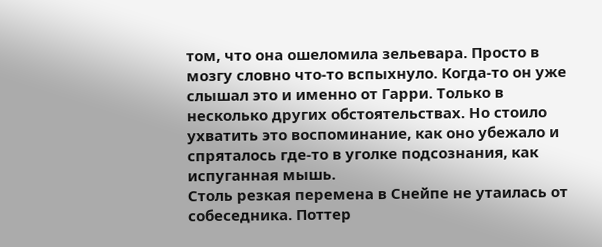том, что она ошеломила зельевара. Просто в мозгу словно что-то вспыхнуло. Когда-то он уже слышал это и именно от Гарри. Только в несколько других обстоятельствах. Но стоило ухватить это воспоминание, как оно убежало и спряталось где-то в уголке подсознания, как испуганная мышь.
Столь резкая перемена в Снейпе не утаилась от собеседника. Поттер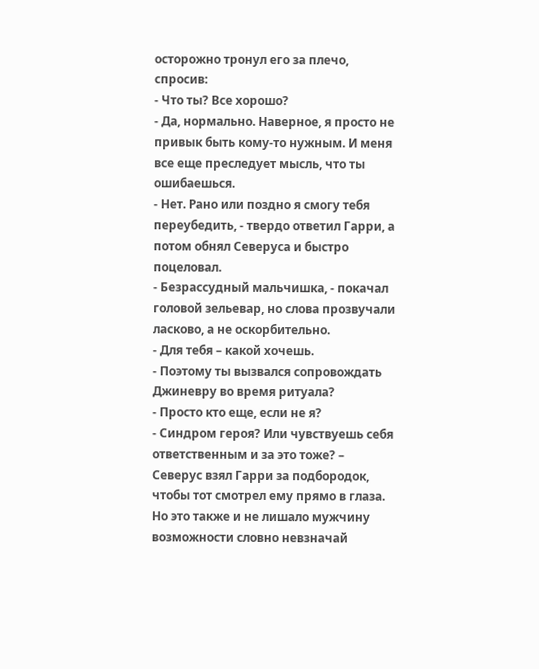осторожно тронул его за плечо, спросив:
- Что ты? Все хорошо?
- Да, нормально. Наверное, я просто не привык быть кому-то нужным. И меня все еще преследует мысль, что ты ошибаешься.
- Нет. Рано или поздно я смогу тебя переубедить, - твердо ответил Гарри, а потом обнял Северуса и быстро поцеловал.
- Безрассудный мальчишка, - покачал головой зельевар, но слова прозвучали ласково, а не оскорбительно.
- Для тебя – какой хочешь.
- Поэтому ты вызвался сопровождать Джиневру во время ритуала?
- Просто кто еще, если не я?
- Синдром героя? Или чувствуешь себя ответственным и за это тоже? – Северус взял Гарри за подбородок, чтобы тот смотрел ему прямо в глаза. Но это также и не лишало мужчину возможности словно невзначай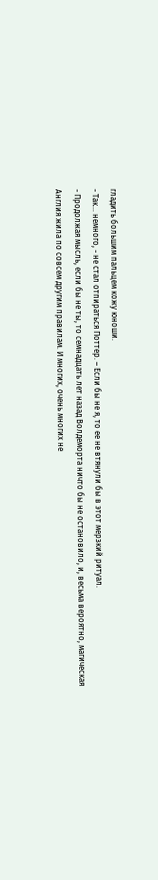гладить большим пальцем кожу юноши.
- Так… немного, - не стал отпираться Поттер. – Если бы не я, то ее не втянули бы в этот мерзкий ритуал.
- Продолжая мысль, если бы не ты, то семнадцать лет назад Волдеморта ничто бы не остановило, и, весьма вероятно, магическая Англия жила по совсем другим правилам. И многих, очень многих не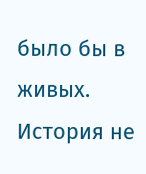было бы в живых. История не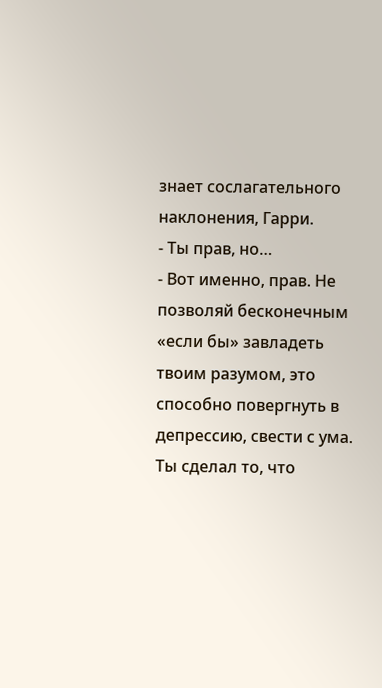знает сослагательного наклонения, Гарри.
- Ты прав, но…
- Вот именно, прав. Не позволяй бесконечным «если бы» завладеть твоим разумом, это способно повергнуть в депрессию, свести с ума. Ты сделал то, что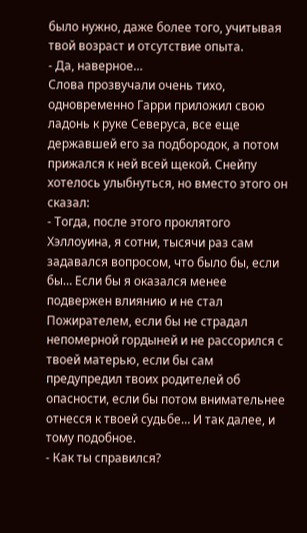было нужно, даже более того, учитывая твой возраст и отсутствие опыта.
- Да, наверное…
Слова прозвучали очень тихо, одновременно Гарри приложил свою ладонь к руке Северуса, все еще державшей его за подбородок, а потом прижался к ней всей щекой. Снейпу хотелось улыбнуться, но вместо этого он сказал:
- Тогда, после этого проклятого Хэллоуина, я сотни, тысячи раз сам задавался вопросом, что было бы, если бы… Если бы я оказался менее подвержен влиянию и не стал Пожирателем, если бы не страдал непомерной гордыней и не рассорился с твоей матерью, если бы сам предупредил твоих родителей об опасности, если бы потом внимательнее отнесся к твоей судьбе… И так далее, и тому подобное.
- Как ты справился?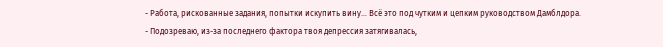- Работа, рискованные задания, попытки искупить вину… Всё это под чутким и цепким руководством Дамблдора.
- Подозреваю, из-за последнего фактора твоя депрессия затягивалась,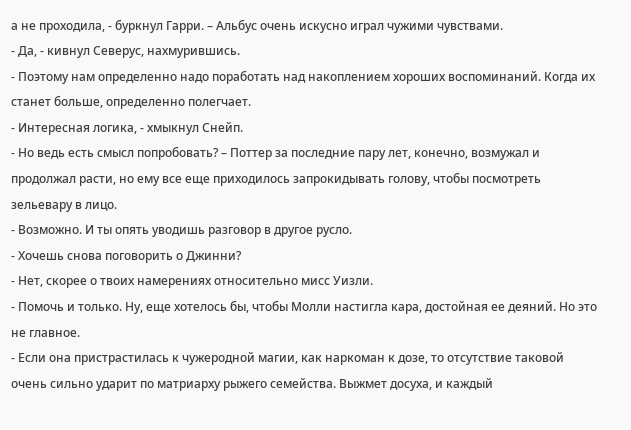а не проходила, - буркнул Гарри. – Альбус очень искусно играл чужими чувствами.
- Да, - кивнул Северус, нахмурившись.
- Поэтому нам определенно надо поработать над накоплением хороших воспоминаний. Когда их станет больше, определенно полегчает.
- Интересная логика, - хмыкнул Снейп.
- Но ведь есть смысл попробовать? – Поттер за последние пару лет, конечно, возмужал и продолжал расти, но ему все еще приходилось запрокидывать голову, чтобы посмотреть зельевару в лицо.
- Возможно. И ты опять уводишь разговор в другое русло.
- Хочешь снова поговорить о Джинни?
- Нет, скорее о твоих намерениях относительно мисс Уизли.
- Помочь и только. Ну, еще хотелось бы, чтобы Молли настигла кара, достойная ее деяний. Но это не главное.
- Если она пристрастилась к чужеродной магии, как наркоман к дозе, то отсутствие таковой очень сильно ударит по матриарху рыжего семейства. Выжмет досуха, и каждый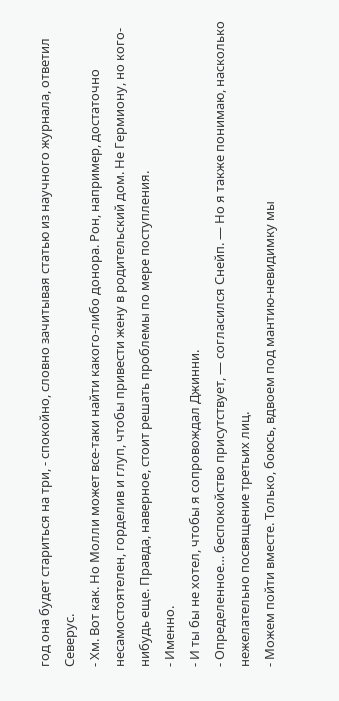год она будет стариться на три, - спокойно, словно зачитывая статью из научного журнала, ответил Северус.
- Хм. Вот как. Но Молли может все-таки найти какого-либо донора. Рон, например, достаточно несамостоятелен, горделив и глуп, чтобы привести жену в родительский дом. Не Гермиону, но кого-нибудь еще. Правда, наверное, стоит решать проблемы по мере поступления.
- Именно.
- И ты бы не хотел, чтобы я сопровождал Джинни.
- Определенное… беспокойство присутствует, — согласился Снейп. — Но я также понимаю, насколько нежелательно посвящение третьих лиц.
- Можем пойти вместе. Только, боюсь, вдвоем под мантию-невидимку мы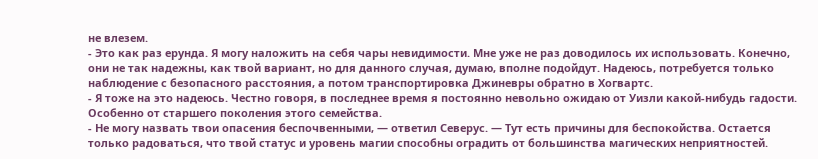не влезем.
- Это как раз ерунда. Я могу наложить на себя чары невидимости. Мне уже не раз доводилось их использовать. Конечно, они не так надежны, как твой вариант, но для данного случая, думаю, вполне подойдут. Надеюсь, потребуется только наблюдение с безопасного расстояния, а потом транспортировка Джиневры обратно в Хогвартс.
- Я тоже на это надеюсь. Честно говоря, в последнее время я постоянно невольно ожидаю от Уизли какой-нибудь гадости. Особенно от старшего поколения этого семейства.
- Не могу назвать твои опасения беспочвенными, — ответил Северус. — Тут есть причины для беспокойства. Остается только радоваться, что твой статус и уровень магии способны оградить от большинства магических неприятностей.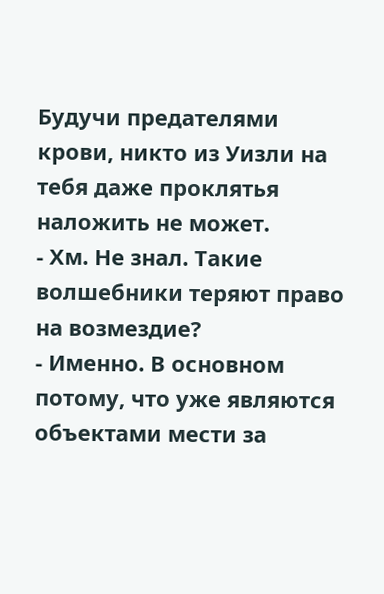Будучи предателями крови, никто из Уизли на тебя даже проклятья наложить не может.
- Хм. Не знал. Такие волшебники теряют право на возмездие?
- Именно. В основном потому, что уже являются объектами мести за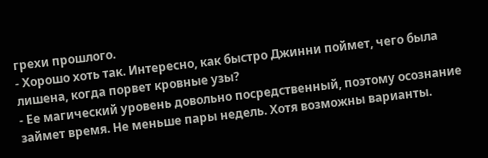грехи прошлого.
- Хорошо хоть так. Интересно, как быстро Джинни поймет, чего была лишена, когда порвет кровные узы?
- Ее магический уровень довольно посредственный, поэтому осознание займет время. Не меньше пары недель. Хотя возможны варианты.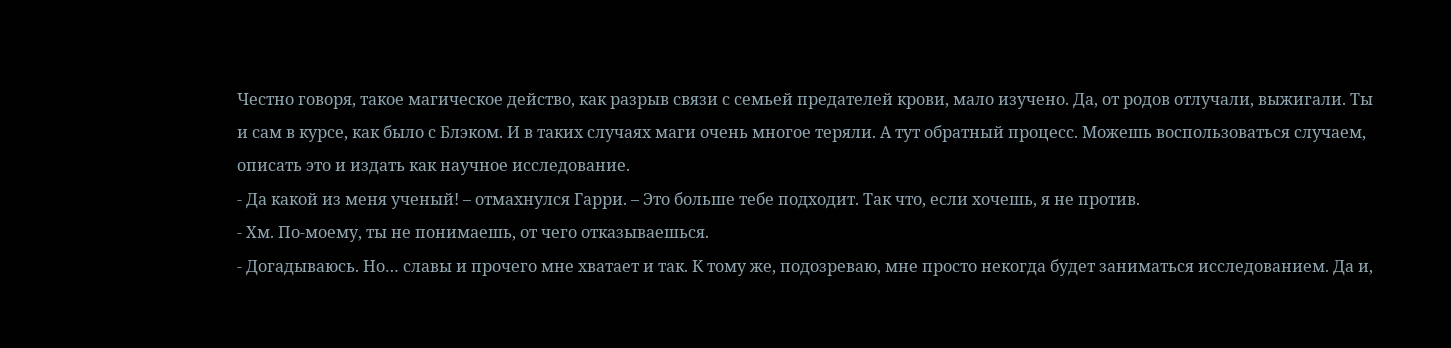Честно говоря, такое магическое действо, как разрыв связи с семьей предателей крови, мало изучено. Да, от родов отлучали, выжигали. Ты и сам в курсе, как было с Блэком. И в таких случаях маги очень многое теряли. А тут обратный процесс. Можешь воспользоваться случаем, описать это и издать как научное исследование.
- Да какой из меня ученый! – отмахнулся Гарри. – Это больше тебе подходит. Так что, если хочешь, я не против.
- Хм. По-моему, ты не понимаешь, от чего отказываешься.
- Догадываюсь. Но… славы и прочего мне хватает и так. К тому же, подозреваю, мне просто некогда будет заниматься исследованием. Да и,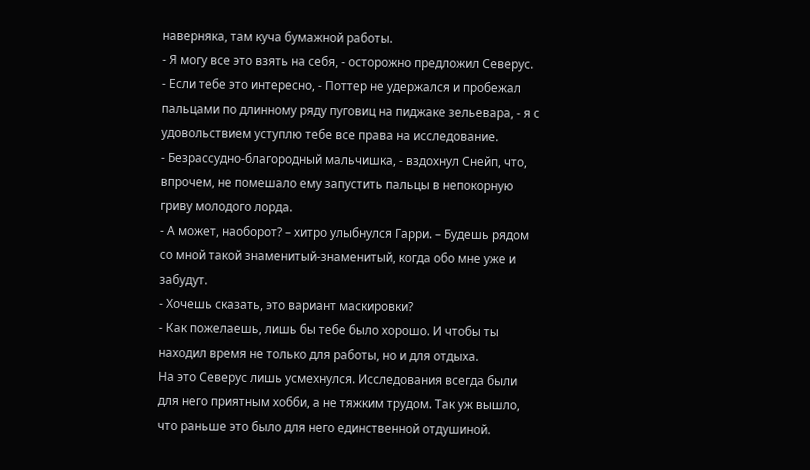наверняка, там куча бумажной работы.
- Я могу все это взять на себя, - осторожно предложил Северус.
- Если тебе это интересно, - Поттер не удержался и пробежал пальцами по длинному ряду пуговиц на пиджаке зельевара, - я с удовольствием уступлю тебе все права на исследование.
- Безрассудно-благородный мальчишка, - вздохнул Снейп, что, впрочем, не помешало ему запустить пальцы в непокорную гриву молодого лорда.
- А может, наоборот? – хитро улыбнулся Гарри. – Будешь рядом со мной такой знаменитый-знаменитый, когда обо мне уже и забудут.
- Хочешь сказать, это вариант маскировки?
- Как пожелаешь, лишь бы тебе было хорошо. И чтобы ты находил время не только для работы, но и для отдыха.
На это Северус лишь усмехнулся. Исследования всегда были для него приятным хобби, а не тяжким трудом. Так уж вышло, что раньше это было для него единственной отдушиной.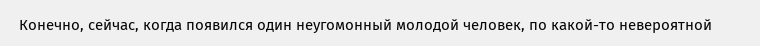Конечно, сейчас, когда появился один неугомонный молодой человек, по какой-то невероятной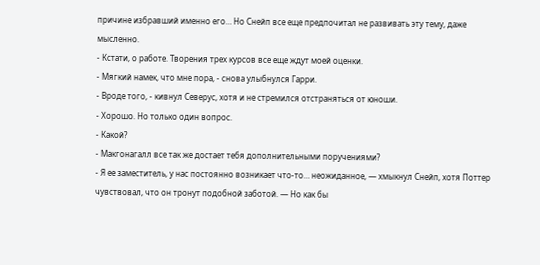причине избравший именно его… Но Снейп все еще предпочитал не развивать эту тему, даже мысленно.
- Кстати, о работе. Творения трех курсов все еще ждут моей оценки.
- Мягкий намек, что мне пора, - снова улыбнулся Гарри.
- Вроде того, - кивнул Северус, хотя и не стремился отстраняться от юноши.
- Хорошо. Но только один вопрос.
- Какой?
- Макгонагалл все так же достает тебя дополнительными поручениями?
- Я ее заместитель, у нас постоянно возникает что-то… неожиданное, — хмыкнул Снейп, хотя Поттер чувствовал, что он тронут подобной заботой. — Но как бы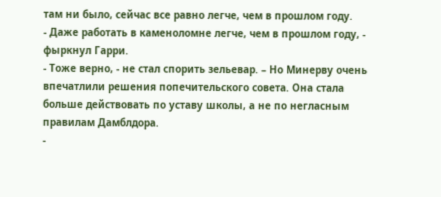там ни было, сейчас все равно легче, чем в прошлом году.
- Даже работать в каменоломне легче, чем в прошлом году, - фыркнул Гарри.
- Тоже верно, - не стал спорить зельевар. – Но Минерву очень впечатлили решения попечительского совета. Она стала больше действовать по уставу школы, а не по негласным правилам Дамблдора.
-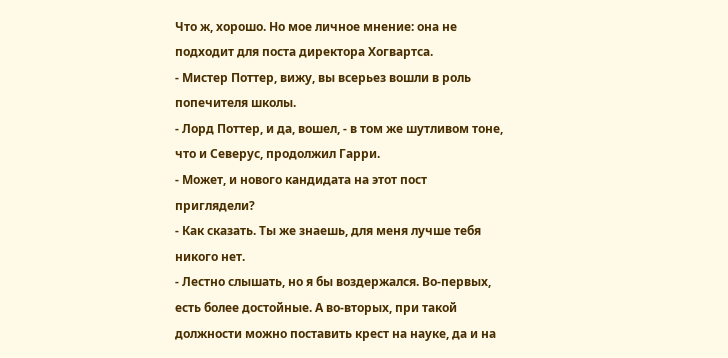Что ж, хорошо. Но мое личное мнение: она не подходит для поста директора Хогвартса.
- Мистер Поттер, вижу, вы всерьез вошли в роль попечителя школы.
- Лорд Поттер, и да, вошел, - в том же шутливом тоне, что и Северус, продолжил Гарри.
- Может, и нового кандидата на этот пост приглядели?
- Как сказать. Ты же знаешь, для меня лучше тебя никого нет.
- Лестно слышать, но я бы воздержался. Во-первых, есть более достойные. А во-вторых, при такой должности можно поставить крест на науке, да и на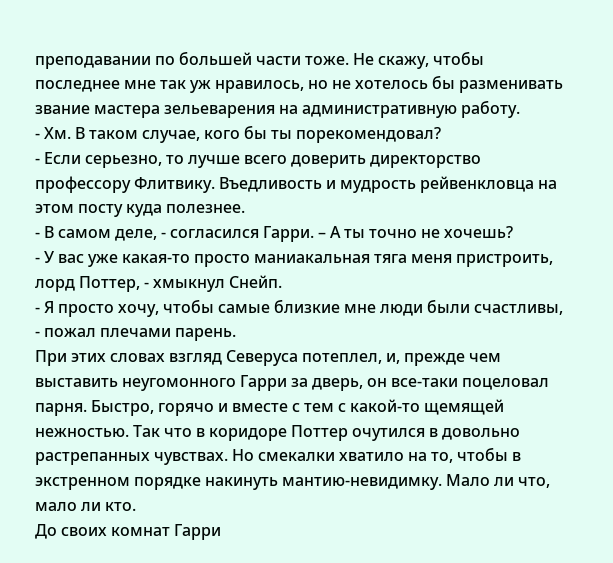преподавании по большей части тоже. Не скажу, чтобы последнее мне так уж нравилось, но не хотелось бы разменивать звание мастера зельеварения на административную работу.
- Хм. В таком случае, кого бы ты порекомендовал?
- Если серьезно, то лучше всего доверить директорство профессору Флитвику. Въедливость и мудрость рейвенкловца на этом посту куда полезнее.
- В самом деле, - согласился Гарри. – А ты точно не хочешь?
- У вас уже какая-то просто маниакальная тяга меня пристроить, лорд Поттер, - хмыкнул Снейп.
- Я просто хочу, чтобы самые близкие мне люди были счастливы, - пожал плечами парень.
При этих словах взгляд Северуса потеплел, и, прежде чем выставить неугомонного Гарри за дверь, он все-таки поцеловал парня. Быстро, горячо и вместе с тем с какой-то щемящей нежностью. Так что в коридоре Поттер очутился в довольно растрепанных чувствах. Но смекалки хватило на то, чтобы в экстренном порядке накинуть мантию-невидимку. Мало ли что, мало ли кто.
До своих комнат Гарри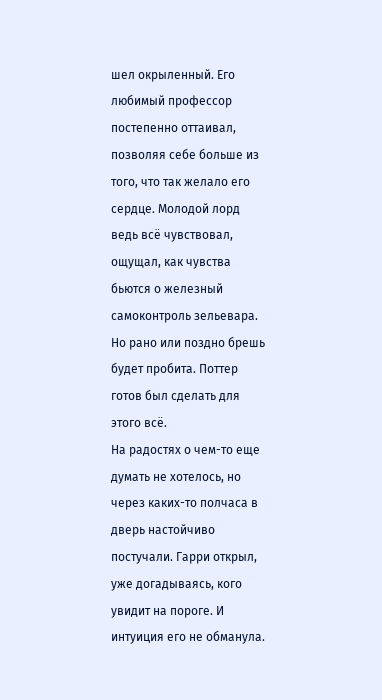шел окрыленный. Его любимый профессор постепенно оттаивал, позволяя себе больше из того, что так желало его сердце. Молодой лорд ведь всё чувствовал, ощущал, как чувства бьются о железный самоконтроль зельевара. Но рано или поздно брешь будет пробита. Поттер готов был сделать для этого всё.
На радостях о чем-то еще думать не хотелось, но через каких-то полчаса в дверь настойчиво постучали. Гарри открыл, уже догадываясь, кого увидит на пороге. И интуиция его не обманула.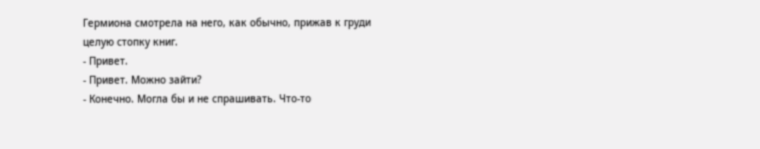Гермиона смотрела на него, как обычно, прижав к груди целую стопку книг.
- Привет.
- Привет. Можно зайти?
- Конечно. Могла бы и не спрашивать. Что-то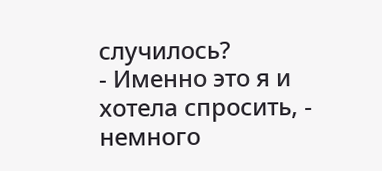случилось?
- Именно это я и хотела спросить, - немного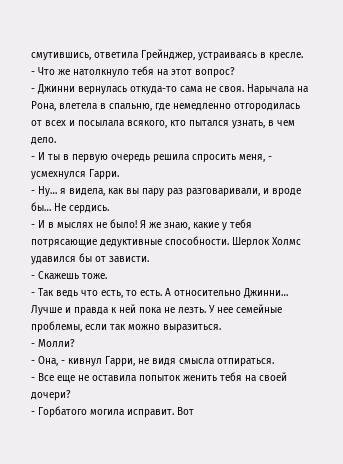смутившись, ответила Грейнджер, устраиваясь в кресле.
- Что же натолкнуло тебя на этот вопрос?
- Джинни вернулась откуда-то сама не своя. Нарычала на Рона, влетела в спальню, где немедленно отгородилась от всех и посылала всякого, кто пытался узнать, в чем дело.
- И ты в первую очередь решила спросить меня, - усмехнулся Гарри.
- Ну… я видела, как вы пару раз разговаривали, и вроде бы… Не сердись.
- И в мыслях не было! Я же знаю, какие у тебя потрясающие дедуктивные способности. Шерлок Холмс удавился бы от зависти.
- Скажешь тоже.
- Так ведь что есть, то есть. А относительно Джинни… Лучше и правда к ней пока не лезть. У нее семейные проблемы, если так можно выразиться.
- Молли?
- Она, - кивнул Гарри, не видя смысла отпираться.
- Все еще не оставила попыток женить тебя на своей дочери?
- Горбатого могила исправит. Вот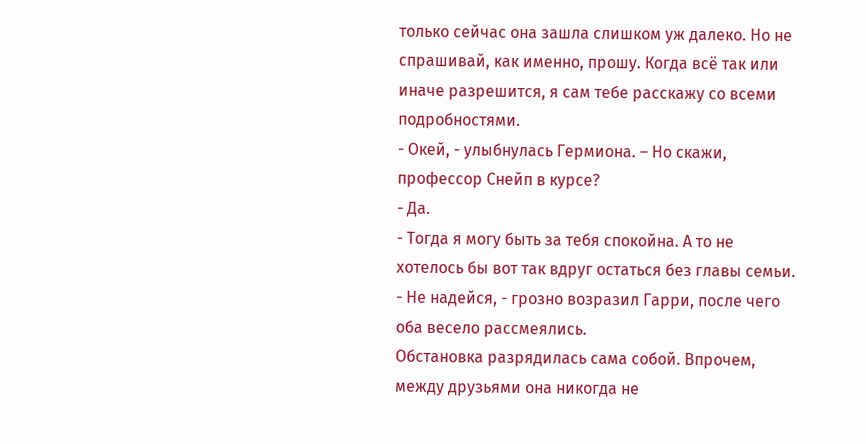только сейчас она зашла слишком уж далеко. Но не спрашивай, как именно, прошу. Когда всё так или иначе разрешится, я сам тебе расскажу со всеми подробностями.
- Окей, - улыбнулась Гермиона. – Но скажи, профессор Снейп в курсе?
- Да.
- Тогда я могу быть за тебя спокойна. А то не хотелось бы вот так вдруг остаться без главы семьи.
- Не надейся, - грозно возразил Гарри, после чего оба весело рассмеялись.
Обстановка разрядилась сама собой. Впрочем, между друзьями она никогда не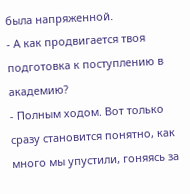была напряженной.
- А как продвигается твоя подготовка к поступлению в академию?
- Полным ходом. Вот только сразу становится понятно, как много мы упустили, гоняясь за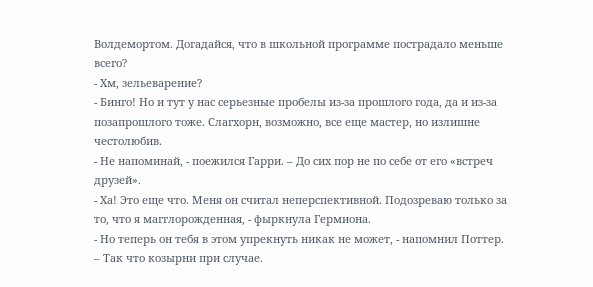Волдемортом. Догадайся, что в школьной программе пострадало меньше всего?
- Хм, зельеварение?
- Бинго! Но и тут у нас серьезные пробелы из-за прошлого года, да и из-за позапрошлого тоже. Слагхорн, возможно, все еще мастер, но излишне честолюбив.
- Не напоминай, - поежился Гарри. – До сих пор не по себе от его «встреч друзей».
- Ха! Это еще что. Меня он считал неперспективной. Подозреваю только за то, что я магглорожденная, - фыркнула Гермиона.
- Но теперь он тебя в этом упрекнуть никак не может, - напомнил Поттер. – Так что козырни при случае.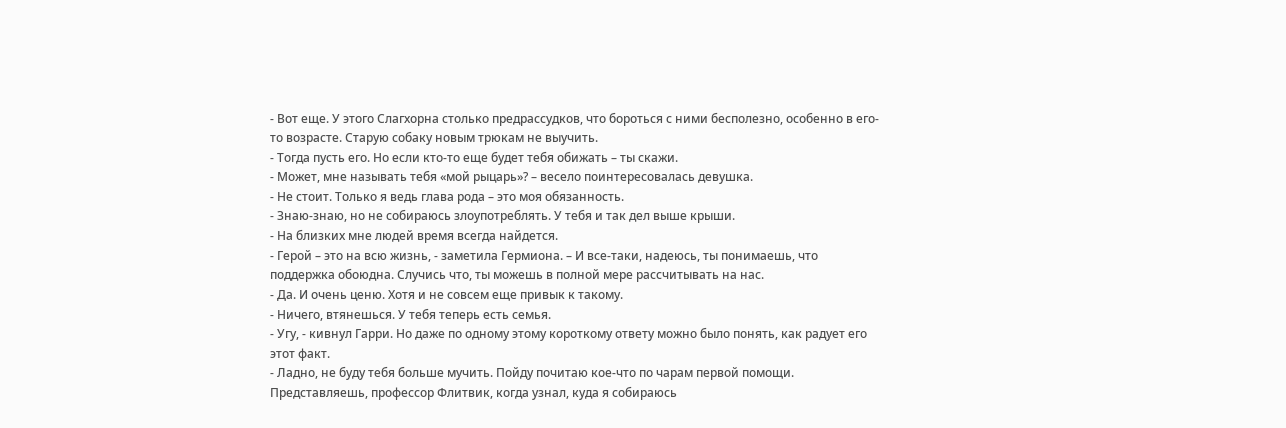- Вот еще. У этого Слагхорна столько предрассудков, что бороться с ними бесполезно, особенно в его-то возрасте. Старую собаку новым трюкам не выучить.
- Тогда пусть его. Но если кто-то еще будет тебя обижать – ты скажи.
- Может, мне называть тебя «мой рыцарь»? – весело поинтересовалась девушка.
- Не стоит. Только я ведь глава рода – это моя обязанность.
- Знаю-знаю, но не собираюсь злоупотреблять. У тебя и так дел выше крыши.
- На близких мне людей время всегда найдется.
- Герой – это на всю жизнь, - заметила Гермиона. – И все-таки, надеюсь, ты понимаешь, что поддержка обоюдна. Случись что, ты можешь в полной мере рассчитывать на нас.
- Да. И очень ценю. Хотя и не совсем еще привык к такому.
- Ничего, втянешься. У тебя теперь есть семья.
- Угу, - кивнул Гарри. Но даже по одному этому короткому ответу можно было понять, как радует его этот факт.
- Ладно, не буду тебя больше мучить. Пойду почитаю кое-что по чарам первой помощи. Представляешь, профессор Флитвик, когда узнал, куда я собираюсь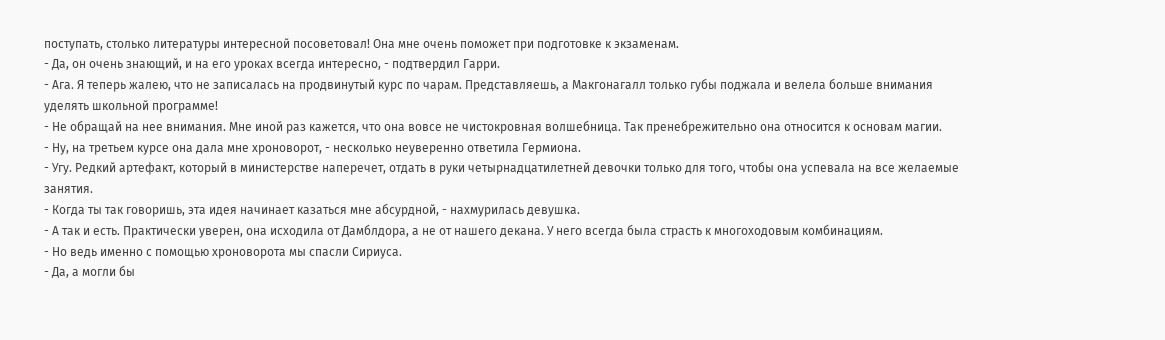поступать, столько литературы интересной посоветовал! Она мне очень поможет при подготовке к экзаменам.
- Да, он очень знающий, и на его уроках всегда интересно, - подтвердил Гарри.
- Ага. Я теперь жалею, что не записалась на продвинутый курс по чарам. Представляешь, а Макгонагалл только губы поджала и велела больше внимания уделять школьной программе!
- Не обращай на нее внимания. Мне иной раз кажется, что она вовсе не чистокровная волшебница. Так пренебрежительно она относится к основам магии.
- Ну, на третьем курсе она дала мне хроноворот, - несколько неуверенно ответила Гермиона.
- Угу. Редкий артефакт, который в министерстве наперечет, отдать в руки четырнадцатилетней девочки только для того, чтобы она успевала на все желаемые занятия.
- Когда ты так говоришь, эта идея начинает казаться мне абсурдной, - нахмурилась девушка.
- А так и есть. Практически уверен, она исходила от Дамблдора, а не от нашего декана. У него всегда была страсть к многоходовым комбинациям.
- Но ведь именно с помощью хроноворота мы спасли Сириуса.
- Да, а могли бы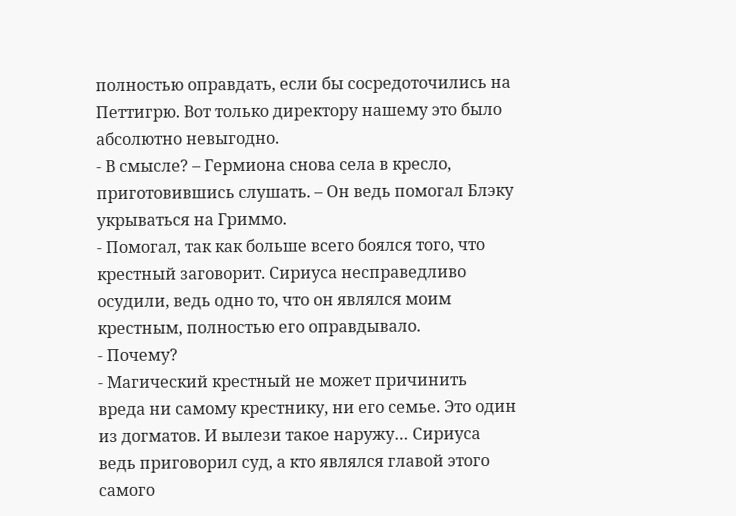полностью оправдать, если бы сосредоточились на Петтигрю. Вот только директору нашему это было абсолютно невыгодно.
- В смысле? – Гермиона снова села в кресло, приготовившись слушать. – Он ведь помогал Блэку укрываться на Гриммо.
- Помогал, так как больше всего боялся того, что крестный заговорит. Сириуса несправедливо осудили, ведь одно то, что он являлся моим крестным, полностью его оправдывало.
- Почему?
- Магический крестный не может причинить вреда ни самому крестнику, ни его семье. Это один из догматов. И вылези такое наружу… Сириуса ведь приговорил суд, а кто являлся главой этого самого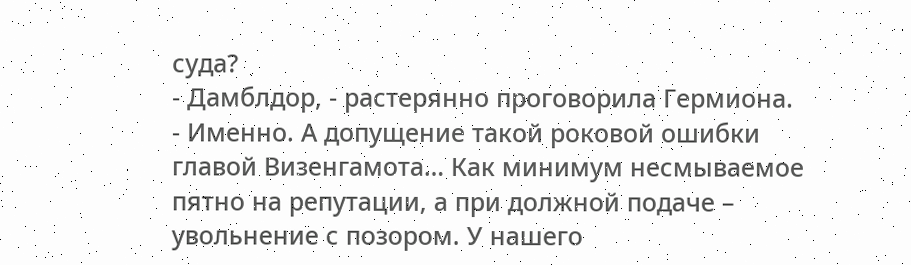суда?
- Дамблдор, - растерянно проговорила Гермиона.
- Именно. А допущение такой роковой ошибки главой Визенгамота… Как минимум несмываемое пятно на репутации, а при должной подаче – увольнение с позором. У нашего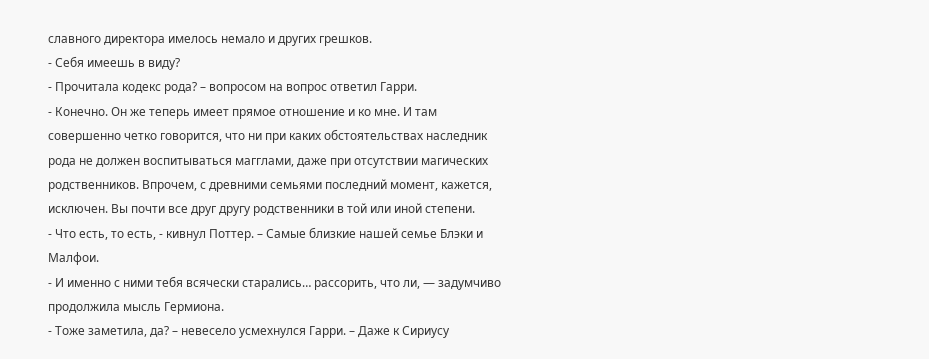славного директора имелось немало и других грешков.
- Себя имеешь в виду?
- Прочитала кодекс рода? – вопросом на вопрос ответил Гарри.
- Конечно. Он же теперь имеет прямое отношение и ко мне. И там совершенно четко говорится, что ни при каких обстоятельствах наследник рода не должен воспитываться магглами, даже при отсутствии магических родственников. Впрочем, с древними семьями последний момент, кажется, исключен. Вы почти все друг другу родственники в той или иной степени.
- Что есть, то есть, - кивнул Поттер. – Самые близкие нашей семье Блэки и Малфои.
- И именно с ними тебя всячески старались… рассорить, что ли, — задумчиво продолжила мысль Гермиона.
- Тоже заметила, да? – невесело усмехнулся Гарри. – Даже к Сириусу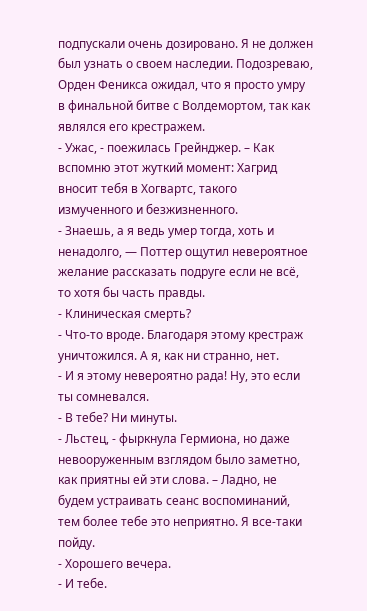подпускали очень дозировано. Я не должен был узнать о своем наследии. Подозреваю, Орден Феникса ожидал, что я просто умру в финальной битве с Волдемортом, так как являлся его крестражем.
- Ужас, - поежилась Грейнджер. – Как вспомню этот жуткий момент: Хагрид вносит тебя в Хогвартс, такого измученного и безжизненного.
- Знаешь, а я ведь умер тогда, хоть и ненадолго, — Поттер ощутил невероятное желание рассказать подруге если не всё, то хотя бы часть правды.
- Клиническая смерть?
- Что-то вроде. Благодаря этому крестраж уничтожился. А я, как ни странно, нет.
- И я этому невероятно рада! Ну, это если ты сомневался.
- В тебе? Ни минуты.
- Льстец, - фыркнула Гермиона, но даже невооруженным взглядом было заметно, как приятны ей эти слова. – Ладно, не будем устраивать сеанс воспоминаний, тем более тебе это неприятно. Я все-таки пойду.
- Хорошего вечера.
- И тебе.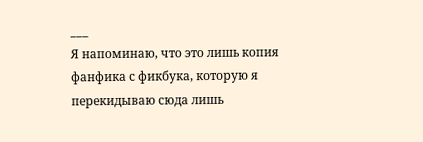___
Я напоминаю, что это лишь копия фанфика с фикбука, которую я перекидываю сюда лишь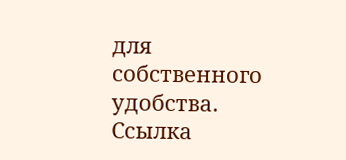для собственного удобства. Ссылка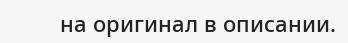на оригинал в описании.